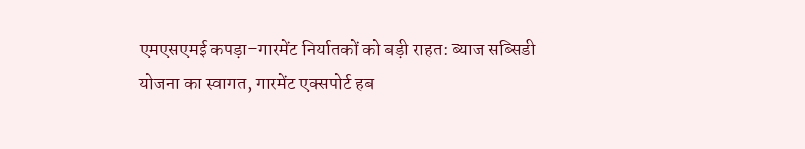एमएसएमई कपड़ा–गारमेंट निर्यातकों को बड़ी राहत: ब्याज सब्सिडी योजना का स्वागत, गारमेंट एक्सपोर्ट हब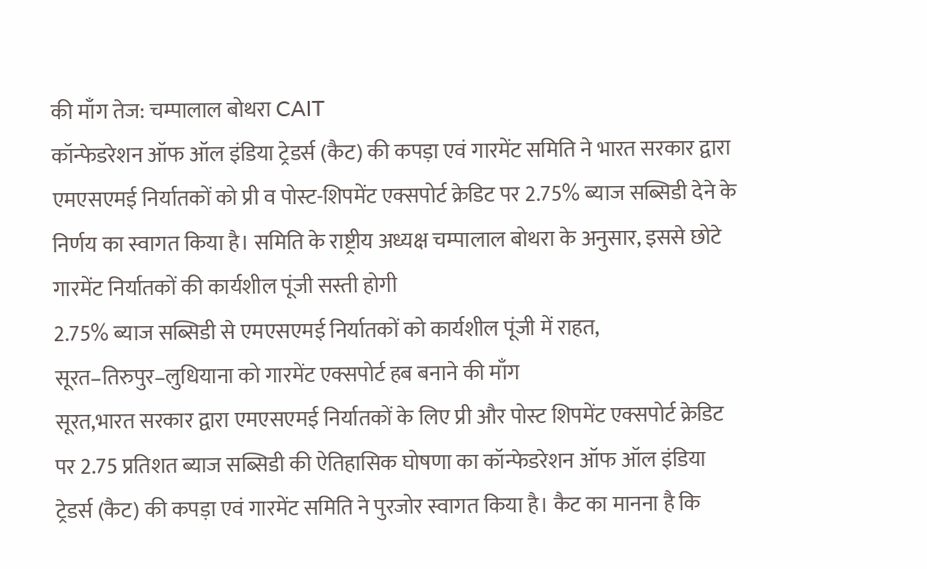की माँग तेज: चम्पालाल बोथरा CAIT
कॉन्फेडरेशन ऑफ ऑल इंडिया ट्रेडर्स (कैट) की कपड़ा एवं गारमेंट समिति ने भारत सरकार द्वारा एमएसएमई निर्यातकों को प्री व पोस्ट-शिपमेंट एक्सपोर्ट क्रेडिट पर 2.75% ब्याज सब्सिडी देने के निर्णय का स्वागत किया है। समिति के राष्ट्रीय अध्यक्ष चम्पालाल बोथरा के अनुसार, इससे छोटे गारमेंट निर्यातकों की कार्यशील पूंजी सस्ती होगी
2.75% ब्याज सब्सिडी से एमएसएमई निर्यातकों को कार्यशील पूंजी में राहत, सूरत–तिरुपुर–लुधियाना को गारमेंट एक्सपोर्ट हब बनाने की माँग
सूरत,भारत सरकार द्वारा एमएसएमई निर्यातकों के लिए प्री और पोस्ट शिपमेंट एक्सपोर्ट क्रेडिट पर 2.75 प्रतिशत ब्याज सब्सिडी की ऐतिहासिक घोषणा का कॉन्फेडरेशन ऑफ ऑल इंडिया ट्रेडर्स (कैट) की कपड़ा एवं गारमेंट समिति ने पुरजोर स्वागत किया है। कैट का मानना है कि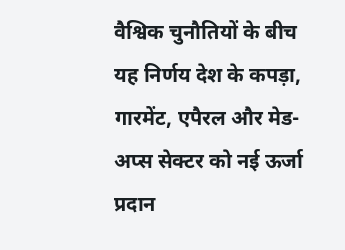वैश्विक चुनौतियों के बीच यह निर्णय देश के कपड़ा, गारमेंट, एपैरल और मेड-अप्स सेक्टर को नई ऊर्जा प्रदान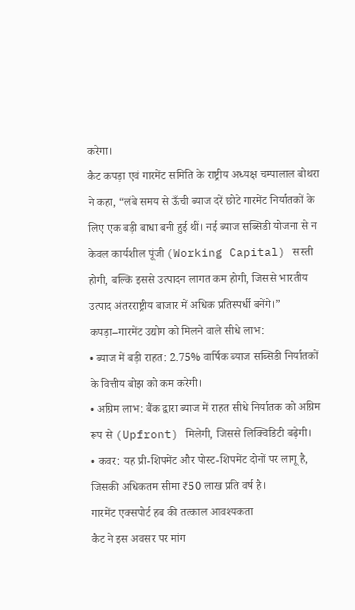करेगा।
कैट कपड़ा एवं गारमेंट समिति के राष्ट्रीय अध्यक्ष चम्पालाल बोथरा ने कहा, “लंबे समय से ऊँची ब्याज दरें छोटे गारमेंट निर्यातकों के लिए एक बड़ी बाधा बनी हुई थीं। नई ब्याज सब्सिडी योजना से न केवल कार्यशील पूंजी (Working Capital) सस्ती होगी, बल्कि इससे उत्पादन लागत कम होगी, जिससे भारतीय उत्पाद अंतरराष्ट्रीय बाजार में अधिक प्रतिस्पर्धी बनेंगे।”
कपड़ा–गारमेंट उद्योग को मिलने वाले सीधे लाभ:
• ब्याज में बड़ी राहत: 2.75% वार्षिक ब्याज सब्सिडी निर्यातकों के वित्तीय बोझ को कम करेगी।
• अग्रिम लाभ: बैंक द्वारा ब्याज में राहत सीधे निर्यातक को अग्रिम रूप से (Upfront) मिलेगी, जिससे लिक्विडिटी बढ़ेगी।
• कवर: यह प्री-शिपमेंट और पोस्ट-शिपमेंट दोनों पर लागू है, जिसकी अधिकतम सीमा ₹50 लाख प्रति वर्ष है।
गारमेंट एक्सपोर्ट हब की तत्काल आवश्यकता
कैट ने इस अवसर पर मांग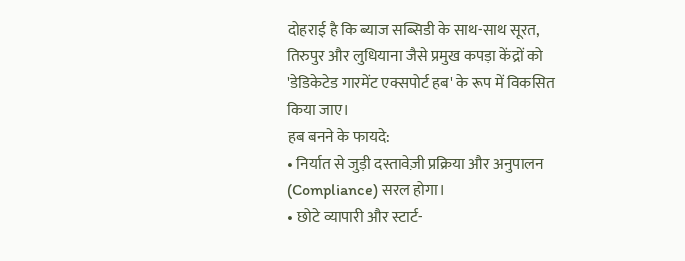दोहराई है कि ब्याज सब्सिडी के साथ-साथ सूरत, तिरुपुर और लुधियाना जैसे प्रमुख कपड़ा केंद्रों को 'डेडिकेटेड गारमेंट एक्सपोर्ट हब' के रूप में विकसित किया जाए।
हब बनने के फायदे:
• निर्यात से जुड़ी दस्तावेज़ी प्रक्रिया और अनुपालन (Compliance) सरल होगा।
• छोटे व्यापारी और स्टार्ट-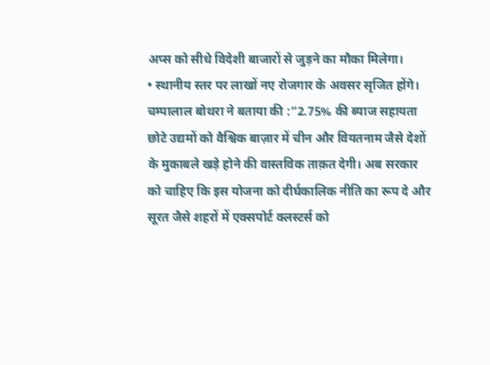अप्स को सीधे विदेशी बाजारों से जुड़ने का मौका मिलेगा।
• स्थानीय स्तर पर लाखों नए रोजगार के अवसर सृजित होंगे।
चम्पालाल बोथरा ने बताया की :“2.75% की ब्याज सहायता छोटे उद्यमों को वैश्विक बाज़ार में चीन और वियतनाम जैसे देशों के मुकाबले खड़े होने की वास्तविक ताक़त देगी। अब सरकार को चाहिए कि इस योजना को दीर्घकालिक नीति का रूप दे और सूरत जैसे शहरों में एक्सपोर्ट क्लस्टर्स को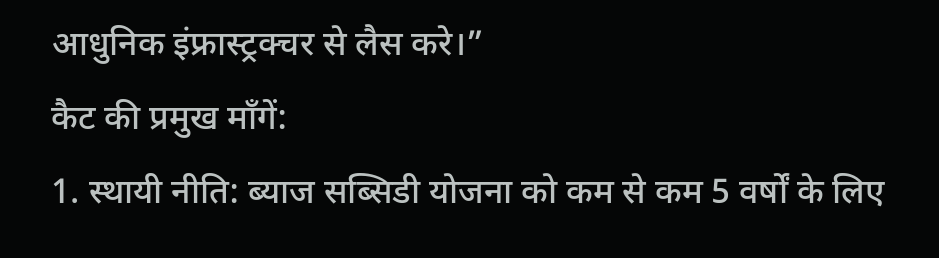आधुनिक इंफ्रास्ट्रक्चर से लैस करे।”
कैट की प्रमुख माँगें:
1. स्थायी नीति: ब्याज सब्सिडी योजना को कम से कम 5 वर्षों के लिए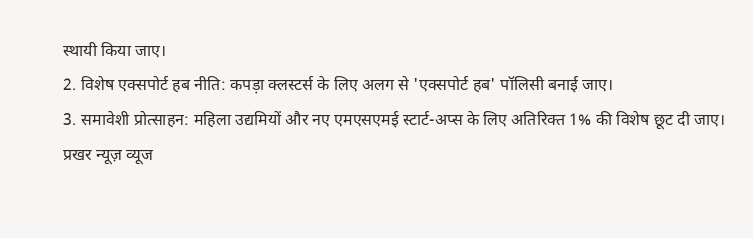स्थायी किया जाए।
2. विशेष एक्सपोर्ट हब नीति: कपड़ा क्लस्टर्स के लिए अलग से 'एक्सपोर्ट हब' पॉलिसी बनाई जाए।
3. समावेशी प्रोत्साहन: महिला उद्यमियों और नए एमएसएमई स्टार्ट-अप्स के लिए अतिरिक्त 1% की विशेष छूट दी जाए।
प्रखर न्यूज़ व्यूज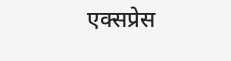एक्सप्रेस